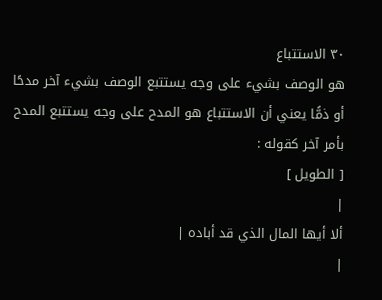٣٠ الاستتباع
هو الوصف بشيء على وجه يستتبع الوصف بشيء آخر مدحًا أو ذمًّا يعني أن الاستتباع هو المدح على وجه يستتبع المدح بأمر آخر كقوله :
[ الطويل ]
|
ألا أيها المال الذي قد أباده |
|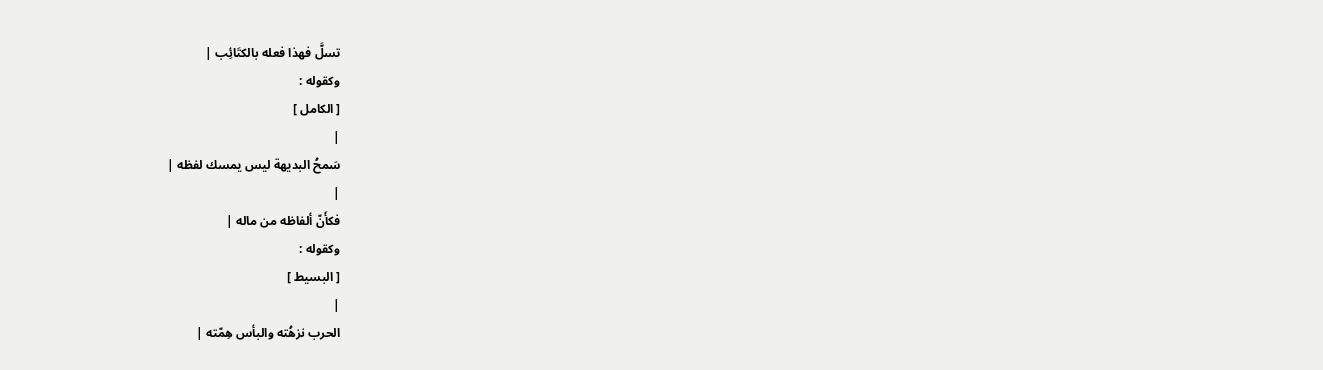تسلَّ فهذا فعله بالكتَائِب |
وكقوله :
[ الكامل ]
|
سَمحُ البديهة ليس يمسك لفظه |
|
فكأَنّ ألفاظه من ماله |
وكقوله :
[ البسيط ]
|
الحرب نزهُته والبأس هِمّته |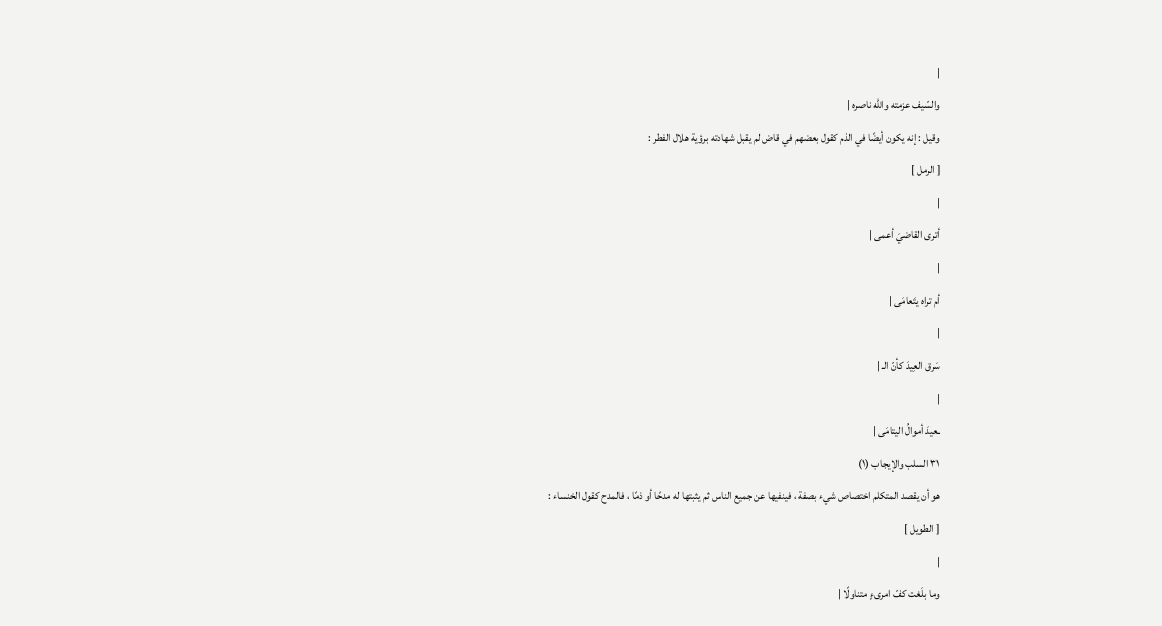|
والسّيف عزمته والله ناصره |
وقيل : إنه يكون أيضًا في الذم كقول بعضهم في قاض لم يقبل شهادته برؤية هلال الفطر :
[ الرمل ]
|
أترى القاضيَ أعمى |
|
أم تراه يتَعامَى |
|
سَرق العِيدَ كأنّ الـ |
|
ـعيدَ أموالُ اليتامَى |
٣١ السلب والإيجاب (١)
هو أن يقصد المتكلم اختصاص شيء بصفة ، فينفيها عن جميع الناس ثم يثبتها له مدحًا أو ذمًا ، فالمدح كقول الخنساء :
[ الطويل ]
|
وما بلَغت كفّ امرىءٍ متناولًا |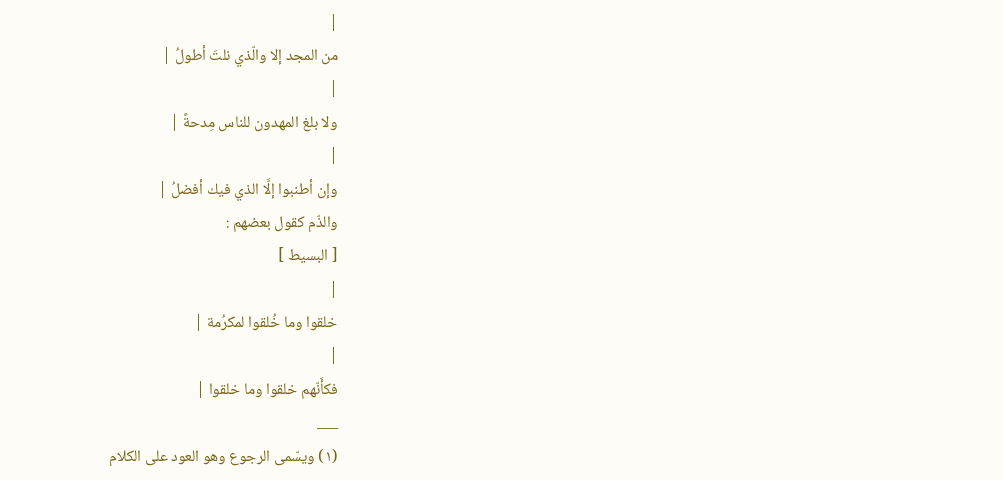|
من المجد إلا والّذي نلتَ أطولُ |
|
ولا بلغ المهدون للناس مِدحةً |
|
وإن أطنبوا إلَّا الذي فيك أفضلُ |
والذّم كقول بعضهم :
[ البسيط ]
|
خلقوا وما خُلقوا لمكرُمة |
|
فكأَنّهم خلقوا وما خلقوا |
___
(١) ويسّمى الرجوع وهو العود على الكلام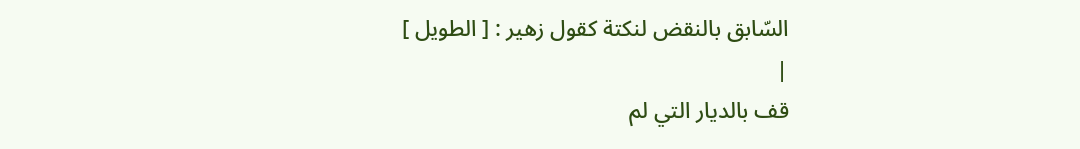السّابق بالنقض لنكتة كقول زهير : [ الطويل ]
|
قف بالديار التي لم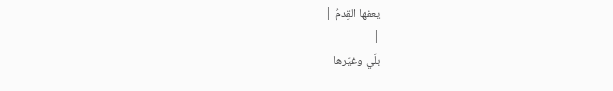يعفها القِدمُ |
|
بلَي وغيّرها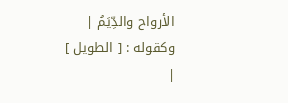الأرواح والدِّيَمُ |
وكقوله : [ الطويل ]
|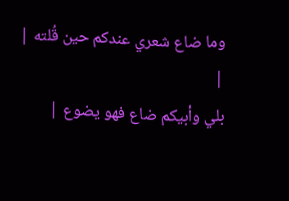وما ضاع شعري عندكم حين قُلته |
|
بلي وأبيكم ضاع فهو يضوع |